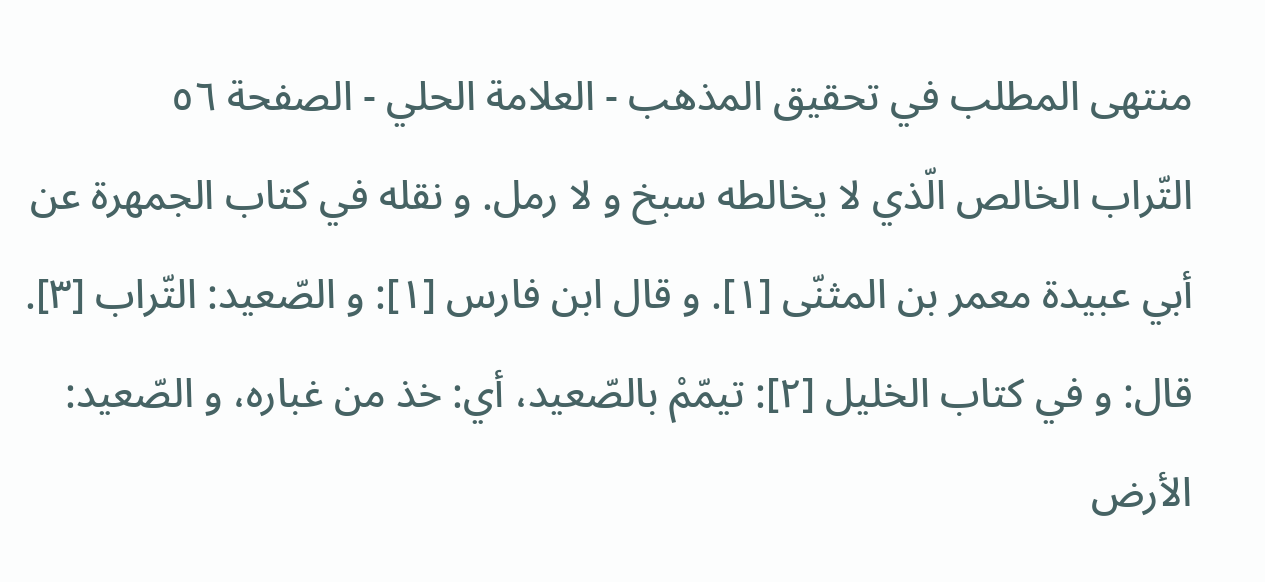منتهى المطلب في تحقيق المذهب - العلامة الحلي - الصفحة ٥٦
التّراب الخالص الّذي لا يخالطه سبخ و لا رمل. و نقله في كتاب الجمهرة عن أبي عبيدة معمر بن المثنّى [١]. و قال ابن فارس [١]: و الصّعيد: التّراب [٣]. قال: و في كتاب الخليل [٢]: تيمّمْ بالصّعيد، أي: خذ من غباره، و الصّعيد: الأرض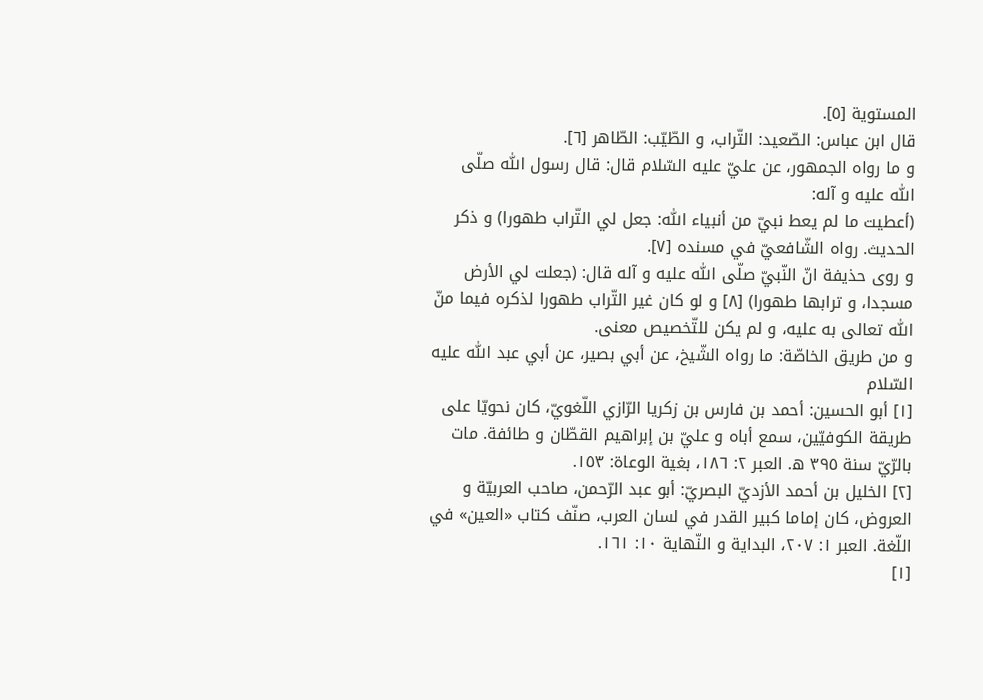المستوية [٥].
قال ابن عباس: الصّعيد: التّراب، و الطّيّب: الطّاهر [٦].
و ما رواه الجمهور، عن عليّ عليه السّلام قال: قال رسول اللّٰه صلّى اللّٰه عليه و آله:
(أعطيت ما لم يعط نبيّ من أنبياء اللّٰه: جعل لي التّراب طهورا) و ذكر الحديث. رواه الشّافعيّ في مسنده [٧].
و روى حذيفة انّ النّبيّ صلّى اللّٰه عليه و آله قال: (جعلت لي الأرض مسجدا، و ترابها طهورا) [٨] و لو كان غير التّراب طهورا لذكره فيما منّ اللّٰه تعالى به عليه، و لم يكن للتّخصيص معنى.
و من طريق الخاصّة: ما رواه الشّيخ، عن أبي بصير، عن أبي عبد اللّٰه عليه السّلام
[١] أبو الحسين: أحمد بن فارس بن زكريا الرّازي اللّغويّ، كان نحويّا على طريقة الكوفيّين، سمع أباه و عليّ بن إبراهيم القطّان و طائفة. مات بالرّيّ سنة ٣٩٥ ه. العبر ٢: ١٨٦، بغية الوعاة: ١٥٣.
[٢] الخليل بن أحمد الأزديّ البصريّ: أبو عبد الرّحمن، صاحب العربيّة و العروض، كان إماما كبير القدر في لسان العرب، صنّف كتاب «العين» في اللّغة. العبر ١: ٢٠٧، البداية و النّهاية ١٠: ١٦١.
[١]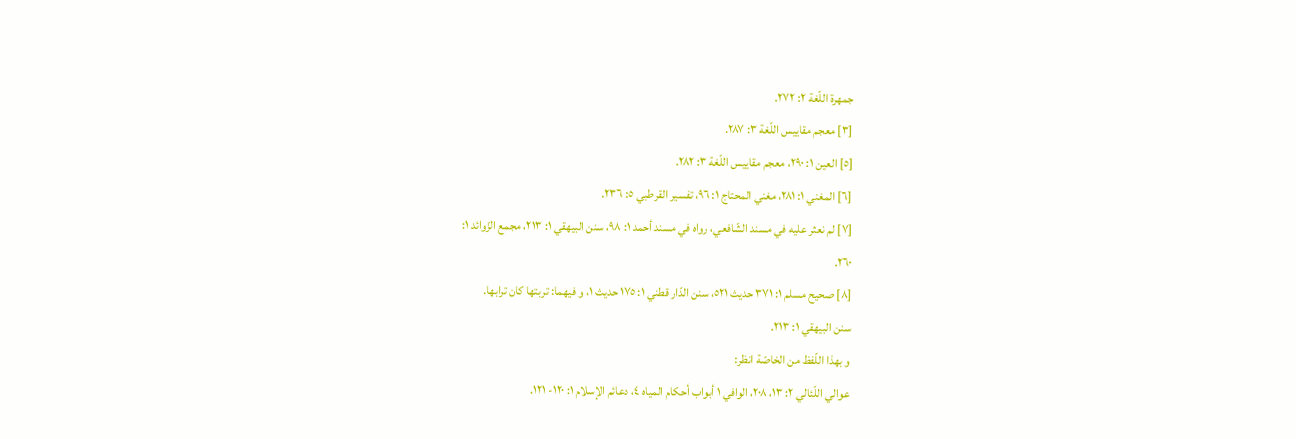جمهرة اللّغة ٢: ٢٧٢.
[٣] معجم مقاييس اللّغة ٣: ٢٨٧.
[٥] العين ١: ٢٩٠، معجم مقاييس اللّغة ٣: ٢٨٢.
[٦] المغني ١: ٢٨١، مغني المحتاج ١: ٩٦، تفسير القرطبي ٥: ٢٣٦.
[٧] لم نعثر عليه في مسند الشّافعي، رواه في مسند أحمد ١: ٩٨، سنن البيهقي ١: ٢١٣، مجمع الزّوائد ١:
٢٦٠.
[٨] صحيح مسلم ١: ٣٧١ حديث ٥٢١، سنن الدّار قطني ١: ١٧٥ حديث ١، و فيهما: تربتها كان ترابها.
سنن البيهقي ١: ٢١٣.
و بهذا اللّفظ من الخاصّة انظر:
عوالي اللّئالي ٢: ١٣، ٢٠٨، الوافي ١ أبواب أحكام المياه ٤، دعائم الإسلام ١: ١٢٠- ١٢١.